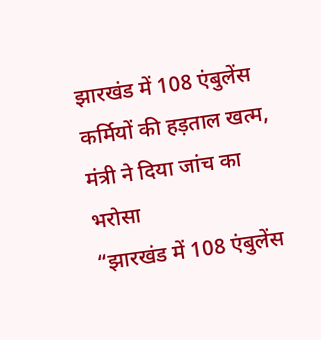झारखंड में 108 एंबुलेंस कर्मियों की हड़ताल खत्म, मंत्री ने दिया जांच का भरोसा
“झारखंड में 108 एंबुलेंस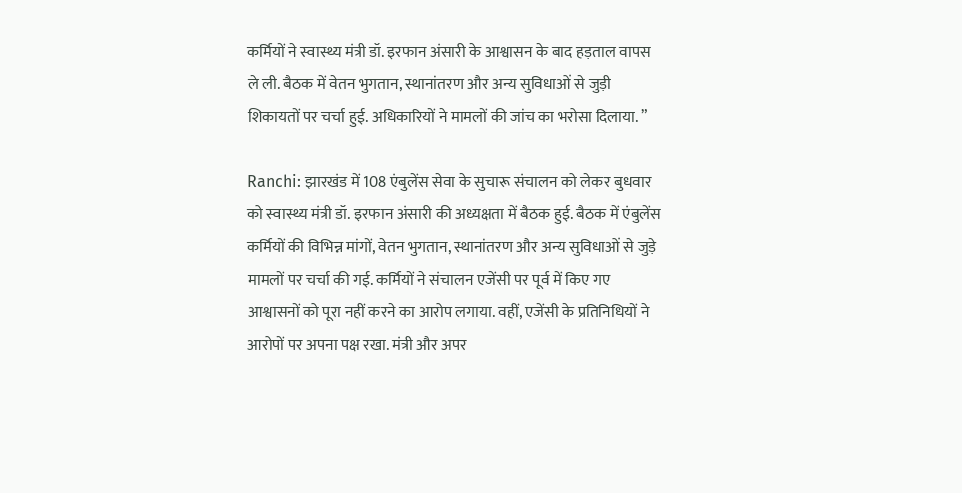कर्मियों ने स्वास्थ्य मंत्री डॉ. इरफान अंसारी के आश्वासन के बाद हड़ताल वापस ले ली. बैठक में वेतन भुगतान, स्थानांतरण और अन्य सुविधाओं से जुड़ी शिकायतों पर चर्चा हुई. अधिकारियों ने मामलों की जांच का भरोसा दिलाया. ”

Ranchi: झारखंड में 108 एंबुलेंस सेवा के सुचारू संचालन को लेकर बुधवार को स्वास्थ्य मंत्री डॉ. इरफान अंसारी की अध्यक्षता में बैठक हुई. बैठक में एंबुलेंस कर्मियों की विभिन्न मांगों, वेतन भुगतान, स्थानांतरण और अन्य सुविधाओं से जुड़े मामलों पर चर्चा की गई. कर्मियों ने संचालन एजेंसी पर पूर्व में किए गए आश्वासनों को पूरा नहीं करने का आरोप लगाया. वहीं, एजेंसी के प्रतिनिधियों ने आरोपों पर अपना पक्ष रखा. मंत्री और अपर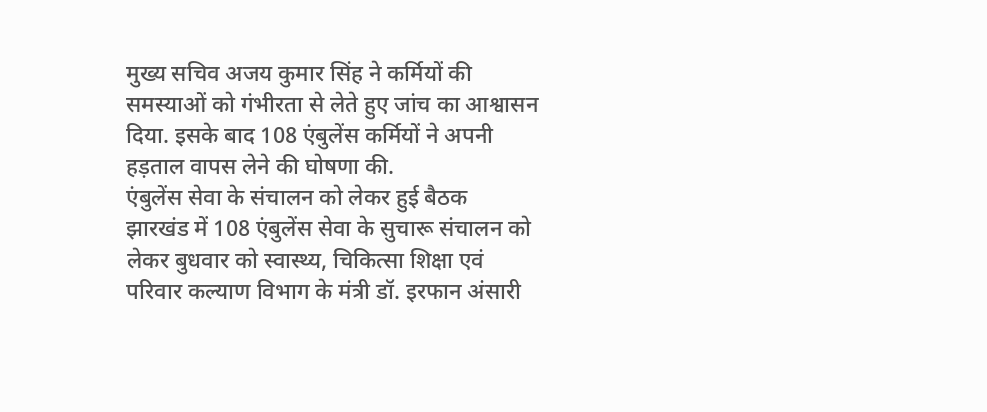मुख्य सचिव अजय कुमार सिंह ने कर्मियों की समस्याओं को गंभीरता से लेते हुए जांच का आश्वासन दिया. इसके बाद 108 एंबुलेंस कर्मियों ने अपनी हड़ताल वापस लेने की घोषणा की.
एंबुलेंस सेवा के संचालन को लेकर हुई बैठक
झारखंड में 108 एंबुलेंस सेवा के सुचारू संचालन को लेकर बुधवार को स्वास्थ्य, चिकित्सा शिक्षा एवं परिवार कल्याण विभाग के मंत्री डॉ. इरफान अंसारी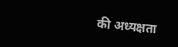की अध्यक्षता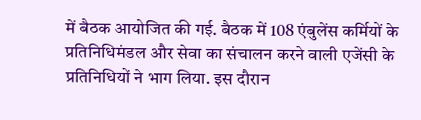में बैठक आयोजित की गई. बैठक में 108 एंबुलेंस कर्मियों के प्रतिनिधिमंडल और सेवा का संचालन करने वाली एजेंसी के प्रतिनिधियों ने भाग लिया. इस दौरान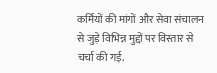कर्मियों की मांगों और सेवा संचालन से जुड़े विभिन्न मुद्दों पर विस्तार से चर्चा की गई.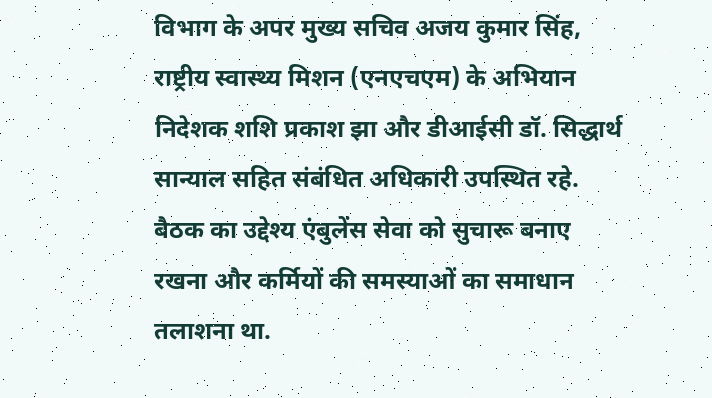विभाग के अपर मुख्य सचिव अजय कुमार सिंह, राष्ट्रीय स्वास्थ्य मिशन (एनएचएम) के अभियान निदेशक शशि प्रकाश झा और डीआईसी डॉ. सिद्धार्थ सान्याल सहित संबंधित अधिकारी उपस्थित रहे. बैठक का उद्देश्य एंबुलेंस सेवा को सुचारू बनाए रखना और कर्मियों की समस्याओं का समाधान तलाशना था.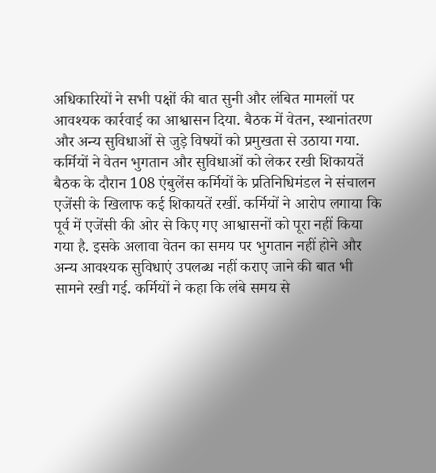अधिकारियों ने सभी पक्षों की बात सुनी और लंबित मामलों पर आवश्यक कार्रवाई का आश्वासन दिया. बैठक में वेतन, स्थानांतरण और अन्य सुविधाओं से जुड़े विषयों को प्रमुखता से उठाया गया.
कर्मियों ने वेतन भुगतान और सुविधाओं को लेकर रखी शिकायतें
बैठक के दौरान 108 एंबुलेंस कर्मियों के प्रतिनिधिमंडल ने संचालन एजेंसी के खिलाफ कई शिकायतें रखीं. कर्मियों ने आरोप लगाया कि पूर्व में एजेंसी की ओर से किए गए आश्वासनों को पूरा नहीं किया गया है. इसके अलावा वेतन का समय पर भुगतान नहीं होने और अन्य आवश्यक सुविधाएं उपलब्ध नहीं कराए जाने की बात भी सामने रखी गई. कर्मियों ने कहा कि लंबे समय से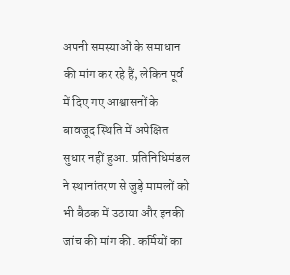अपनी समस्याओं के समाधान की मांग कर रहे हैं, लेकिन पूर्व में दिए गए आश्वासनों के बावजूद स्थिति में अपेक्षित सुधार नहीं हुआ. प्रतिनिधिमंडल ने स्थानांतरण से जुड़े मामलों को भी बैठक में उठाया और इनकी जांच की मांग की. कर्मियों का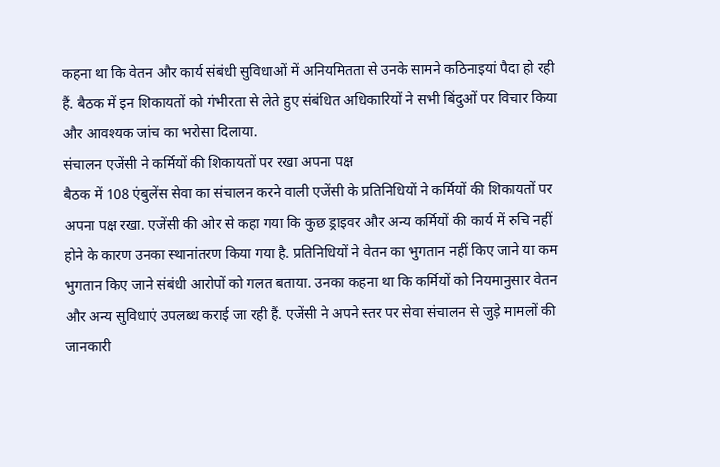कहना था कि वेतन और कार्य संबंधी सुविधाओं में अनियमितता से उनके सामने कठिनाइयां पैदा हो रही हैं. बैठक में इन शिकायतों को गंभीरता से लेते हुए संबंधित अधिकारियों ने सभी बिंदुओं पर विचार किया और आवश्यक जांच का भरोसा दिलाया.
संचालन एजेंसी ने कर्मियों की शिकायतों पर रखा अपना पक्ष
बैठक में 108 एंबुलेंस सेवा का संचालन करने वाली एजेंसी के प्रतिनिधियों ने कर्मियों की शिकायतों पर अपना पक्ष रखा. एजेंसी की ओर से कहा गया कि कुछ ड्राइवर और अन्य कर्मियों की कार्य में रुचि नहीं होने के कारण उनका स्थानांतरण किया गया है. प्रतिनिधियों ने वेतन का भुगतान नहीं किए जाने या कम भुगतान किए जाने संबंधी आरोपों को गलत बताया. उनका कहना था कि कर्मियों को नियमानुसार वेतन और अन्य सुविधाएं उपलब्ध कराई जा रही हैं. एजेंसी ने अपने स्तर पर सेवा संचालन से जुड़े मामलों की जानकारी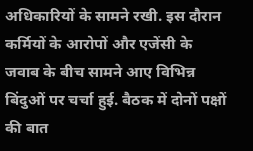अधिकारियों के सामने रखी. इस दौरान कर्मियों के आरोपों और एजेंसी के जवाब के बीच सामने आए विभिन्न बिंदुओं पर चर्चा हुई. बैठक में दोनों पक्षों की बात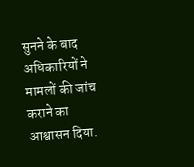सुनने के बाद अधिकारियों ने मामलों की जांच कराने का आश्वासन दिया.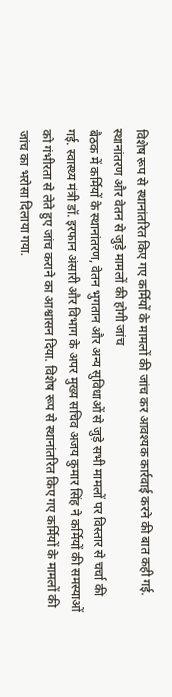विशेष रूप से स्थानांतरित किए गए कर्मियों के मामलों की जांच कर आवश्यक कार्रवाई करने की बात कही गई.
स्थानांतरण और वेतन से जुड़े मामलों की होगी जांच
बैठक में कर्मियों के स्थानांतरण, वेतन भुगतान और अन्य सुविधाओं से जुड़े सभी मामलों पर विस्तार से चर्चा की गई. स्वास्थ्य मंत्री डॉ. इरफान अंसारी और विभाग के अपर मुख्य सचिव अजय कुमार सिंह ने कर्मियों की समस्याओं को गंभीरता से लेते हुए जांच कराने का आश्वासन दिया. विशेष रूप से स्थानांतरित किए गए कर्मियों के मामलों की जांच का भरोसा दिलाया गया.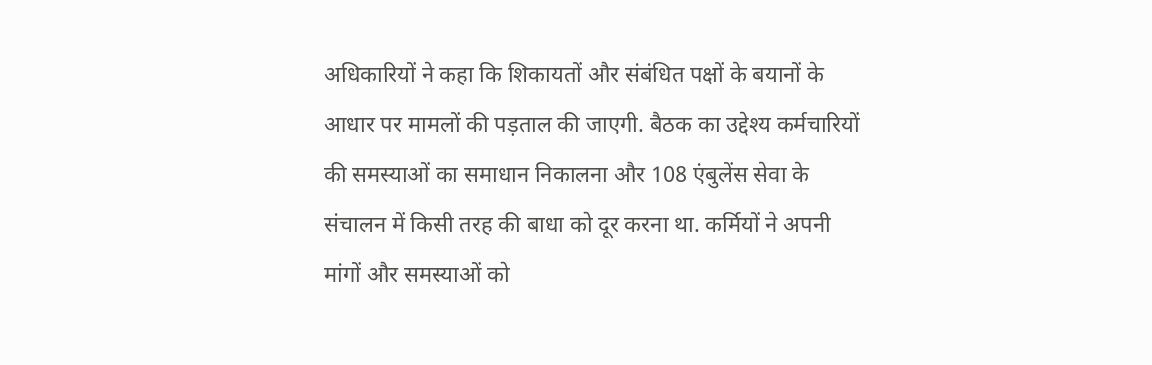अधिकारियों ने कहा कि शिकायतों और संबंधित पक्षों के बयानों के आधार पर मामलों की पड़ताल की जाएगी. बैठक का उद्देश्य कर्मचारियों की समस्याओं का समाधान निकालना और 108 एंबुलेंस सेवा के संचालन में किसी तरह की बाधा को दूर करना था. कर्मियों ने अपनी मांगों और समस्याओं को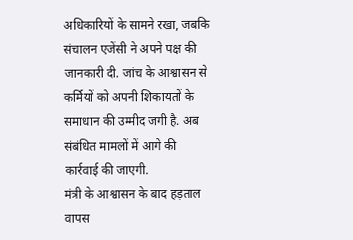अधिकारियों के सामने रखा, जबकि संचालन एजेंसी ने अपने पक्ष की जानकारी दी. जांच के आश्वासन से कर्मियों को अपनी शिकायतों के समाधान की उम्मीद जगी है. अब संबंधित मामलों में आगे की कार्रवाई की जाएगी.
मंत्री के आश्वासन के बाद हड़ताल वापस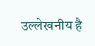उल्लेखनीय है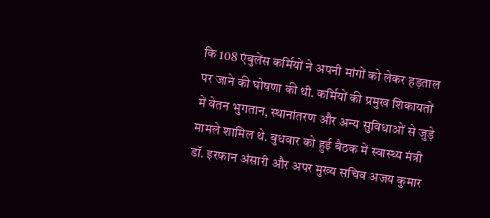कि 108 एंबुलेंस कर्मियों ने अपनी मांगों को लेकर हड़ताल पर जाने की घोषणा की थी. कर्मियों की प्रमुख शिकायतों में वेतन भुगतान, स्थानांतरण और अन्य सुविधाओं से जुड़े मामले शामिल थे. बुधवार को हुई बैठक में स्वास्थ्य मंत्री डॉ. इरफान अंसारी और अपर मुख्य सचिव अजय कुमार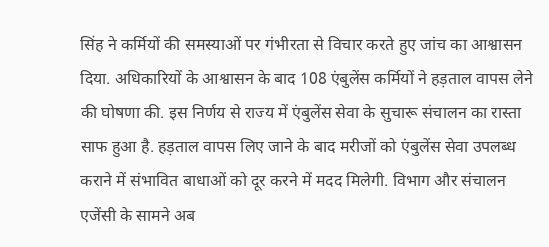सिंह ने कर्मियों की समस्याओं पर गंभीरता से विचार करते हुए जांच का आश्वासन दिया. अधिकारियों के आश्वासन के बाद 108 एंबुलेंस कर्मियों ने हड़ताल वापस लेने की घोषणा की. इस निर्णय से राज्य में एंबुलेंस सेवा के सुचारू संचालन का रास्ता साफ हुआ है. हड़ताल वापस लिए जाने के बाद मरीजों को एंबुलेंस सेवा उपलब्ध कराने में संभावित बाधाओं को दूर करने में मदद मिलेगी. विभाग और संचालन एजेंसी के सामने अब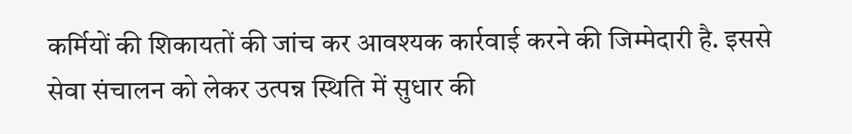कर्मियों की शिकायतों की जांच कर आवश्यक कार्रवाई करने की जिम्मेदारी है. इससे सेवा संचालन को लेकर उत्पन्न स्थिति में सुधार की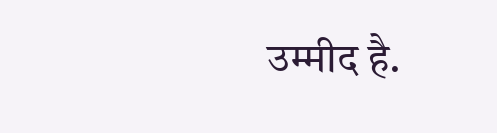उम्मीद है.